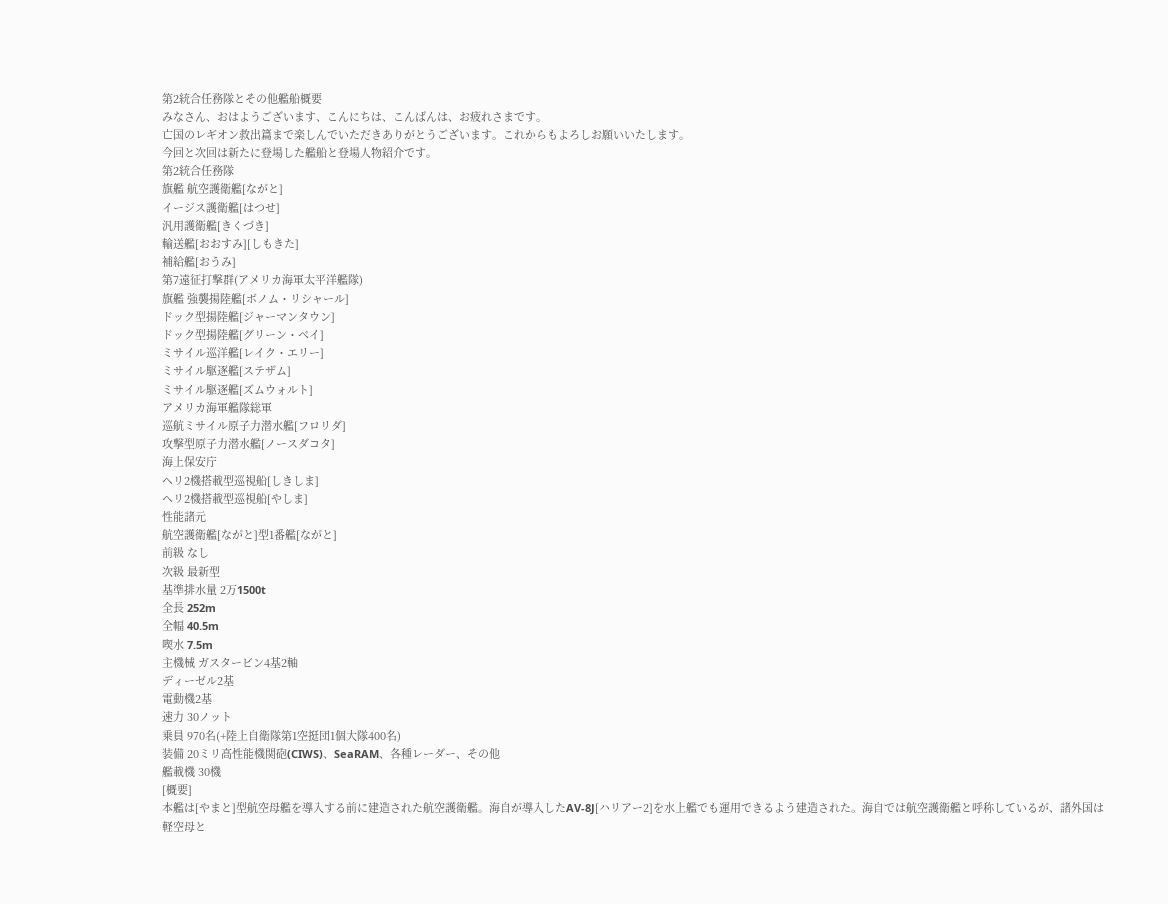第2統合任務隊とその他艦船概要
みなさん、おはようございます、こんにちは、こんばんは、お疲れさまです。
亡国のレギオン救出篇まで楽しんでいただきありがとうございます。これからもよろしお願いいたします。
今回と次回は新たに登場した艦船と登場人物紹介です。
第2統合任務隊
旗艦 航空護衛艦[ながと]
イージス護衛艦[はつせ]
汎用護衛艦[きくづき]
輸送艦[おおすみ][しもきた]
補給艦[おうみ]
第7遠征打撃群(アメリカ海軍太平洋艦隊)
旗艦 強襲揚陸艦[ボノム・リシャール]
ドック型揚陸艦[ジャーマンタウン]
ドック型揚陸艦[グリーン・ベイ]
ミサイル巡洋艦[レイク・エリー]
ミサイル駆逐艦[ステザム]
ミサイル駆逐艦[ズムウォルト]
アメリカ海軍艦隊総軍
巡航ミサイル原子力潜水艦[フロリダ]
攻撃型原子力潜水艦[ノースダコタ]
海上保安庁
ヘリ2機搭載型巡視船[しきしま]
ヘリ2機搭載型巡視船[やしま]
性能諸元
航空護衛艦[ながと]型1番艦[ながと]
前級 なし
次級 最新型
基準排水量 2万1500t
全長 252m
全幅 40.5m
喫水 7.5m
主機械 ガスタービン4基2軸
ディーゼル2基
電動機2基
速力 30ノット
乗員 970名(+陸上自衛隊第1空挺団1個大隊400名)
装備 20ミリ高性能機関砲(CIWS)、SeaRAM、各種レーダー、その他
艦載機 30機
[概要]
本艦は[やまと]型航空母艦を導入する前に建造された航空護衛艦。海自が導入したAV-8J[ハリアー2]を水上艦でも運用できるよう建造された。海自では航空護衛艦と呼称しているが、諸外国は軽空母と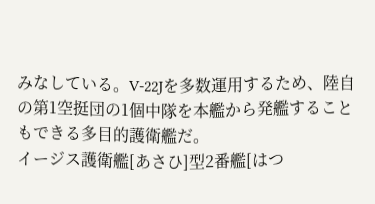みなしている。V-22Jを多数運用するため、陸自の第1空挺団の1個中隊を本艦から発艦することもできる多目的護衛艦だ。
イージス護衛艦[あさひ]型2番艦[はつ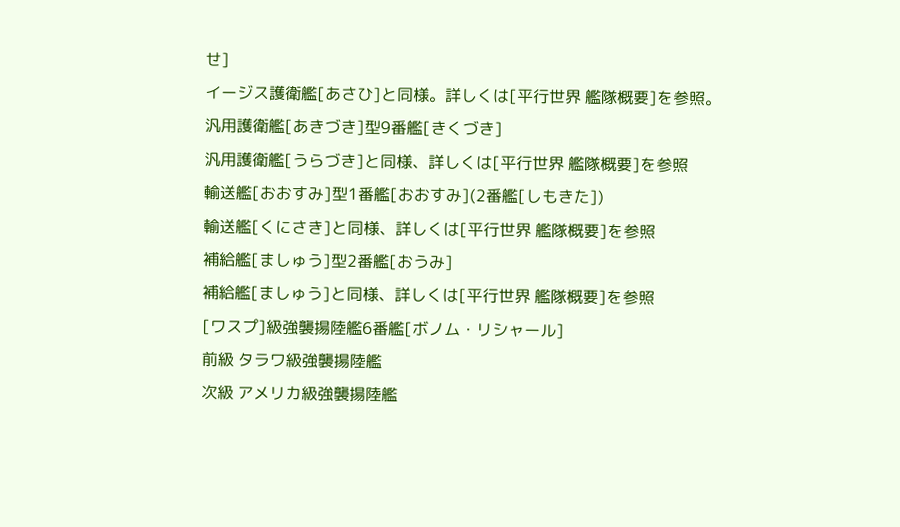せ]
イージス護衛艦[あさひ]と同様。詳しくは[平行世界 艦隊概要]を参照。
汎用護衛艦[あきづき]型9番艦[きくづき]
汎用護衛艦[うらづき]と同様、詳しくは[平行世界 艦隊概要]を参照
輸送艦[おおすみ]型1番艦[おおすみ](2番艦[しもきた])
輸送艦[くにさき]と同様、詳しくは[平行世界 艦隊概要]を参照
補給艦[ましゅう]型2番艦[おうみ]
補給艦[ましゅう]と同様、詳しくは[平行世界 艦隊概要]を参照
[ワスプ]級強襲揚陸艦6番艦[ボノム・リシャール]
前級 タラワ級強襲揚陸艦
次級 アメリカ級強襲揚陸艦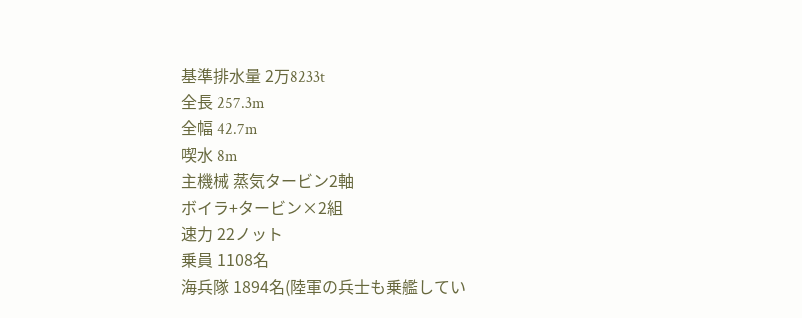基準排水量 2万8233t
全長 257.3m
全幅 42.7m
喫水 8m
主機械 蒸気タービン2軸
ボイラ+タービン×2組
速力 22ノット
乗員 1108名
海兵隊 1894名(陸軍の兵士も乗艦してい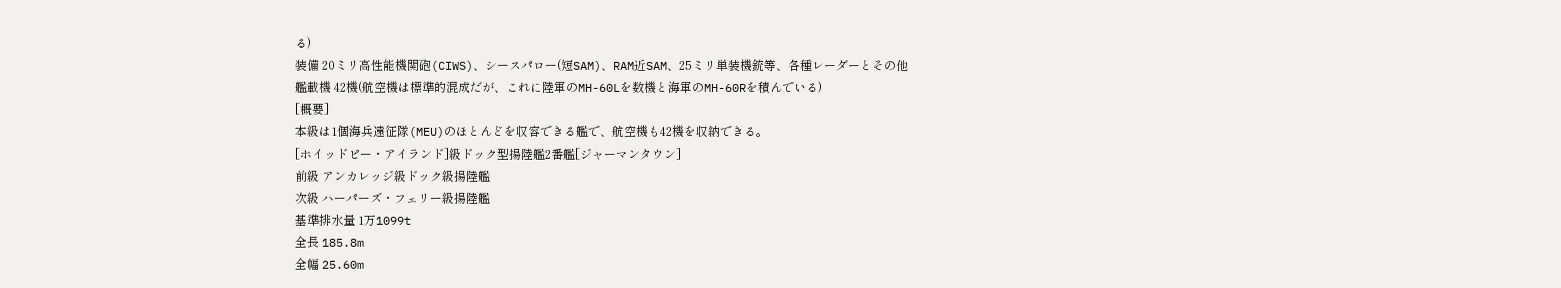る)
装備 20ミリ高性能機関砲(CIWS)、シースパロー(短SAM)、RAM近SAM、25ミリ単装機銃等、各種レーダーとその他
艦載機 42機(航空機は標準的混成だが、これに陸軍のMH-60Lを数機と海軍のMH-60Rを積んでいる)
[概要]
本級は1個海兵遠征隊(MEU)のほとんどを収容できる艦で、航空機も42機を収納できる。
[ホイッドピー・アイランド]級ドック型揚陸艦2番艦[ジャーマンタウン]
前級 アンカレッジ級ドック級揚陸艦
次級 ハーパーズ・フェリー級揚陸艦
基準排水量 1万1099t
全長 185.8m
全幅 25.60m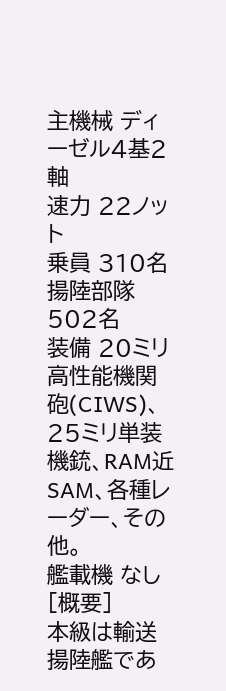主機械 ディーゼル4基2軸
速力 22ノット
乗員 310名
揚陸部隊 502名
装備 20ミリ高性能機関砲(CIWS)、25ミリ単装機銃、RAM近SAM、各種レーダー、その他。
艦載機 なし
[概要]
本級は輸送揚陸艦であ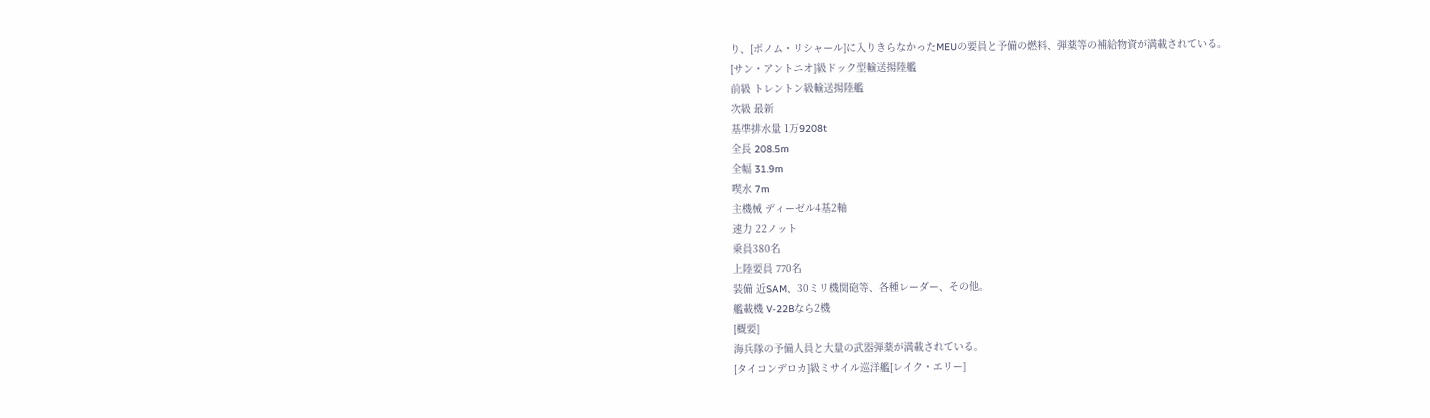り、[ボノム・リシャール]に入りきらなかったMEUの要員と予備の燃料、弾薬等の補給物資が満載されている。
[サン・アントニオ]級ドック型輸送揚陸艦
前級 トレントン級輸送揚陸艦
次級 最新
基準排水量 1万9208t
全長 208.5m
全幅 31.9m
喫水 7m
主機械 ディーゼル4基2軸
速力 22ノット
乗員380名
上陸要員 770名
装備 近SAM、30ミリ機関砲等、各種レーダー、その他。
艦載機 V-22Bなら2機
[概要]
海兵隊の予備人員と大量の武器弾薬が満載されている。
[タイコンデロカ]級ミサイル巡洋艦[レイク・エリー]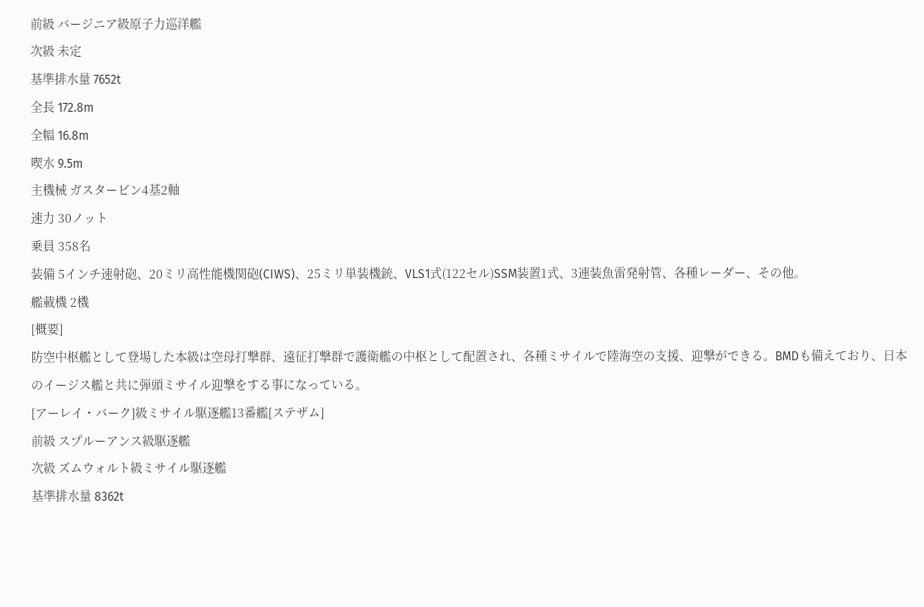前級 バージニア級原子力巡洋艦
次級 未定
基準排水量 7652t
全長 172.8m
全幅 16.8m
喫水 9.5m
主機械 ガスタービン4基2軸
速力 30ノット
乗員 358名
装備 5インチ速射砲、20ミリ高性能機関砲(CIWS)、25ミリ単装機銃、VLS1式(122セル)SSM装置1式、3連装魚雷発射管、各種レーダー、その他。
艦載機 2機
[概要]
防空中枢艦として登場した本級は空母打撃群、遠征打撃群で護衛艦の中枢として配置され、各種ミサイルで陸海空の支援、迎撃ができる。BMDも備えており、日本のイージス艦と共に弾頭ミサイル迎撃をする事になっている。
[アーレイ・バーク]級ミサイル駆逐艦13番艦[ステザム]
前級 スプルーアンス級駆逐艦
次級 ズムウォルト級ミサイル駆逐艦
基準排水量 8362t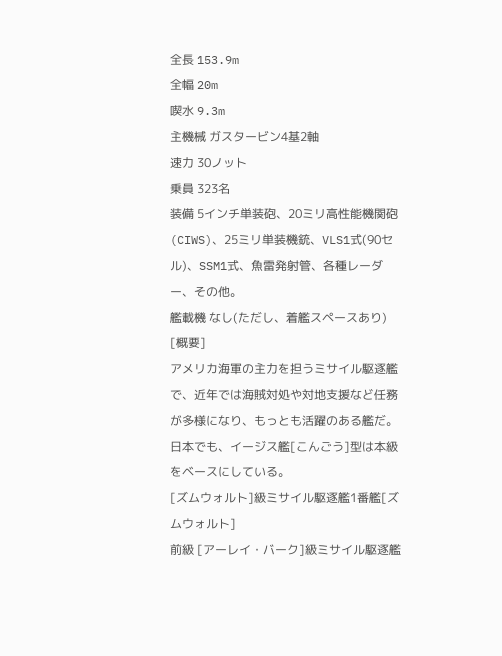全長 153.9m
全幅 20m
喫水 9.3m
主機械 ガスタービン4基2軸
速力 30ノット
乗員 323名
装備 5インチ単装砲、20ミリ高性能機関砲(CIWS)、25ミリ単装機銃、VLS1式(90セル)、SSM1式、魚雷発射管、各種レーダー、その他。
艦載機 なし(ただし、着艦スペースあり)
[概要]
アメリカ海軍の主力を担うミサイル駆逐艦で、近年では海賊対処や対地支援など任務が多様になり、もっとも活躍のある艦だ。日本でも、イージス艦[こんごう]型は本級をベースにしている。
[ズムウォルト]級ミサイル駆逐艦1番艦[ズムウォルト]
前級 [アーレイ・バーク]級ミサイル駆逐艦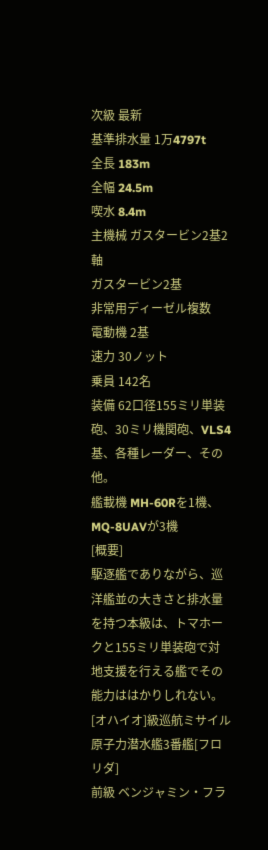次級 最新
基準排水量 1万4797t
全長 183m
全幅 24.5m
喫水 8.4m
主機械 ガスタービン2基2軸
ガスタービン2基
非常用ディーゼル複数
電動機 2基
速力 30ノット
乗員 142名
装備 62口径155ミリ単装砲、30ミリ機関砲、VLS4基、各種レーダー、その他。
艦載機 MH-60Rを1機、MQ-8UAVが3機
[概要]
駆逐艦でありながら、巡洋艦並の大きさと排水量を持つ本級は、トマホークと155ミリ単装砲で対地支援を行える艦でその能力ははかりしれない。
[オハイオ]級巡航ミサイル原子力潜水艦3番艦[フロリダ]
前級 ベンジャミン・フラ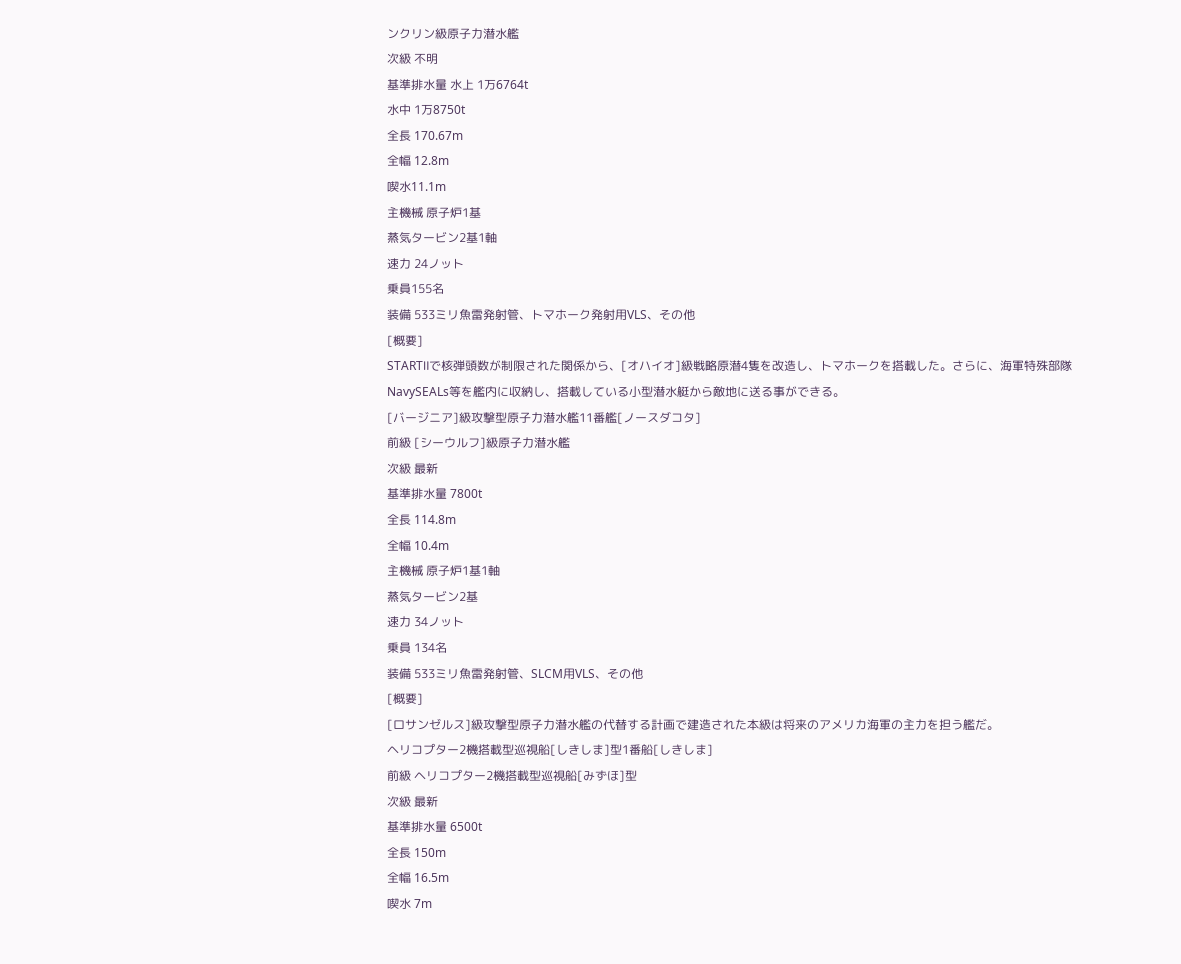ンクリン級原子力潜水艦
次級 不明
基準排水量 水上 1万6764t
水中 1万8750t
全長 170.67m
全幅 12.8m
喫水11.1m
主機械 原子炉1基
蒸気タービン2基1軸
速力 24ノット
乗員155名
装備 533ミリ魚雷発射管、トマホーク発射用VLS、その他
[概要]
STARTⅡで核弾頭数が制限された関係から、[オハイオ]級戦略原潜4隻を改造し、トマホークを搭載した。さらに、海軍特殊部隊NavySEALs等を艦内に収納し、搭載している小型潜水艇から敵地に送る事ができる。
[バージニア]級攻撃型原子力潜水艦11番艦[ノースダコタ]
前級 [シーウルフ]級原子力潜水艦
次級 最新
基準排水量 7800t
全長 114.8m
全幅 10.4m
主機械 原子炉1基1軸
蒸気タービン2基
速力 34ノット
乗員 134名
装備 533ミリ魚雷発射管、SLCM用VLS、その他
[概要]
[ロサンゼルス]級攻撃型原子力潜水艦の代替する計画で建造された本級は将来のアメリカ海軍の主力を担う艦だ。
ヘリコプター2機搭載型巡視船[しきしま]型1番船[しきしま]
前級 ヘリコプター2機搭載型巡視船[みずほ]型
次級 最新
基準排水量 6500t
全長 150m
全幅 16.5m
喫水 7m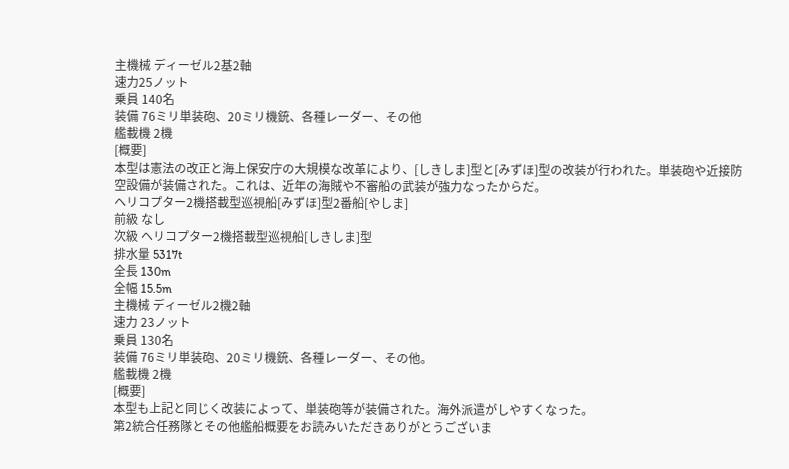主機械 ディーゼル2基2軸
速力25ノット
乗員 140名
装備 76ミリ単装砲、20ミリ機銃、各種レーダー、その他
艦載機 2機
[概要]
本型は憲法の改正と海上保安庁の大規模な改革により、[しきしま]型と[みずほ]型の改装が行われた。単装砲や近接防空設備が装備された。これは、近年の海賊や不審船の武装が強力なったからだ。
ヘリコプター2機搭載型巡視船[みずほ]型2番船[やしま]
前級 なし
次級 ヘリコプター2機搭載型巡視船[しきしま]型
排水量 5317t
全長 130m
全幅 15.5m
主機械 ディーゼル2機2軸
速力 23ノット
乗員 130名
装備 76ミリ単装砲、20ミリ機銃、各種レーダー、その他。
艦載機 2機
[概要]
本型も上記と同じく改装によって、単装砲等が装備された。海外派遣がしやすくなった。
第2統合任務隊とその他艦船概要をお読みいただきありがとうございま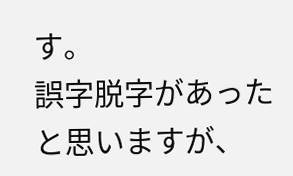す。
誤字脱字があったと思いますが、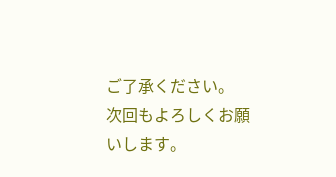ご了承ください。
次回もよろしくお願いします。